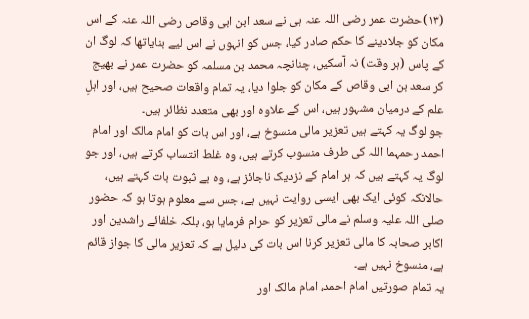(۱۳)حضرت عمر رضی اللہ عنہ ہی نے سعد ابن ابی وقاص رضی اللہ عنہ کے اس مکان کو جلادینے کا حکم صادر کیا، جس کو انہوں نے اس لیے بنایاتھا کہ لوگ ان کے پاس (ہر وقت) نہ آسکیں، چنانچہ محمد بن مسلمہ کو حضرت عمر نے بھیج کر سعد بن ابی وقاص کے مکان کو جلوا دیا، یہ تمام واقعات صحیح ہیں، اور اہلِ علم کے درمیان مشہور ہیں، اس کے علاوہ اور بھی متعدد نظائر ہیں۔
جو لوگ یہ کہتے ہیں تعزیر مالی منسوخ ہے، اور اس بات کو امام مالک اور امام احمد رحمہما اللہ کی طرف منسوب کرتے ہیں، وہ غلط انتساب کرتے ہیں، اور جو لوگ یہ کہتے ہیں کہ ہر امام کے نزدیک ناجائز ہے، وہ بے ثبوت بات کہتے ہیں، حالانکہ کوئی ایک بھی ایسی روایت نہیں ہے، جس سے معلوم ہوتا ہو کہ حضور صلی اللہ علیہ وسلم نے مالی تعزیر کو حرام فرمایا ہو، بلکہ خلفائے راشدین اور اکابر صحابہ کا مالی تعزیر کرنا اس بات کی دلیل ہے کہ تعزیر مالی کا جواز قائم ہے، منسوخ نہیں ہے۔
یہ تمام صورتیں امام احمد، امام مالک اور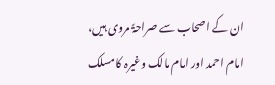ان کے اصحاب سے صراحۃً مروی ہیں، امام احمد اور امام مالک وغیرہ کامسلک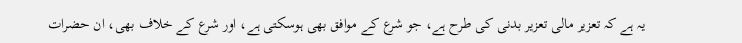یہ ہے کہ تعزیر مالی تعزیر بدنی کی طرح ہے، جو شرع کے موافق بھی ہوسکتی ہے، اور شرع کے خلاف بھی، ان حضرات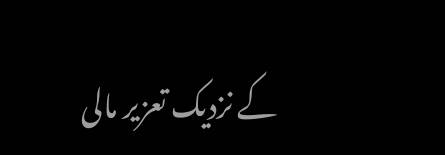کے نزدیک تعزیر مالی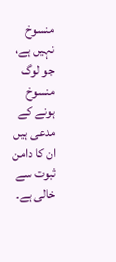منسوخ نہیں ہے، جو لوگ منسوخ ہونے کے مدعی ہیں ان کا دامن ثبوت سے خالی ہے۔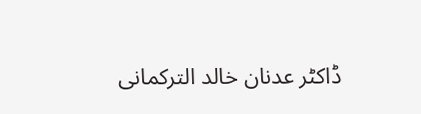ڈاکٹر عدنان خالد الترکمانی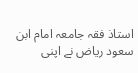استاذ فقہ جامعہ امام ابن سعود ریاض نے اپنی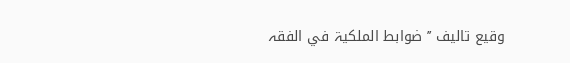وقیع تالیف ’’ ضوابط الملکیۃ في الفقہ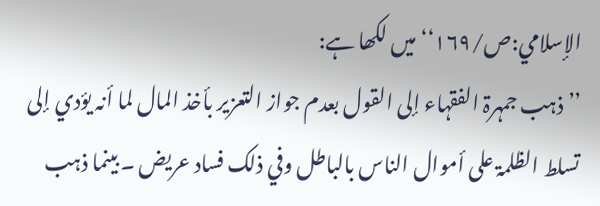الإسلامي:ص/۱۶۹‘‘ میں لکھا ہے:
’’ ذہب جمہرۃ الفقہاء إلی القول بعدم جواز التعزیر بأخذ المال لما أنہ یؤدي إلی تسلط الظلمۃ علی أموال الناس بالباطل وفي ذلک فساد عریض ۔ بینما ذہب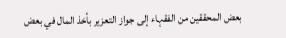بعض المحققین من الفقہاء إلی جواز التعزیر بأخذ المال في بعض